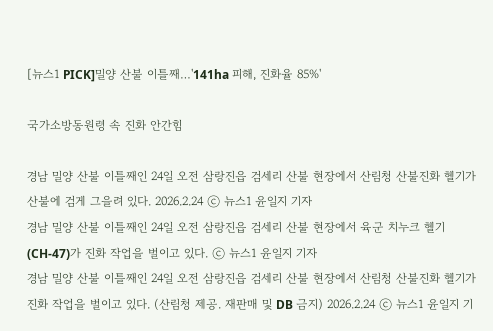[뉴스1 PICK]밀양 산불 이틀째…'141ha 피해, 진화율 85%'

국가소방동원령 속 진화 안간힘

경남 밀양 산불 이틀째인 24일 오전 삼랑진읍 검세리 산불 현장에서 산림청 산불진화 헬기가 산불에 검게 그을려 있다. 2026.2.24 ⓒ 뉴스1 윤일지 기자
경남 밀양 산불 이틀째인 24일 오전 삼랑진읍 검세리 산불 현장에서 육군 치누크 헬기(CH-47)가 진화 작업을 벌이고 있다. ⓒ 뉴스1 윤일지 기자
경남 밀양 산불 이틀째인 24일 오전 삼랑진읍 검세리 산불 현장에서 산림청 산불진화 헬기가 진화 작업을 벌이고 있다. (산림청 제공. 재판매 및 DB 금지) 2026.2.24 ⓒ 뉴스1 윤일지 기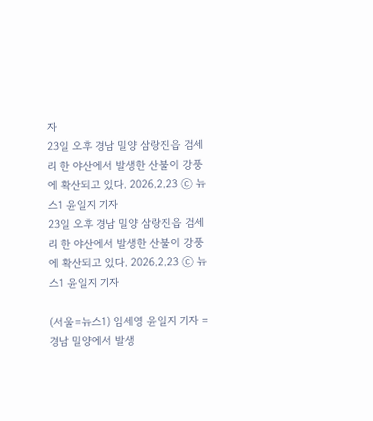자
23일 오후 경남 밀양 삼랑진읍 검세리 한 야산에서 발생한 산불이 강풍에 확산되고 있다. 2026.2.23 ⓒ 뉴스1 윤일지 기자
23일 오후 경남 밀양 삼랑진읍 검세리 한 야산에서 발생한 산불이 강풍에 확산되고 있다. 2026.2.23 ⓒ 뉴스1 윤일지 기자

(서울=뉴스1) 임세영 윤일지 기자 = 경남 밀양에서 발생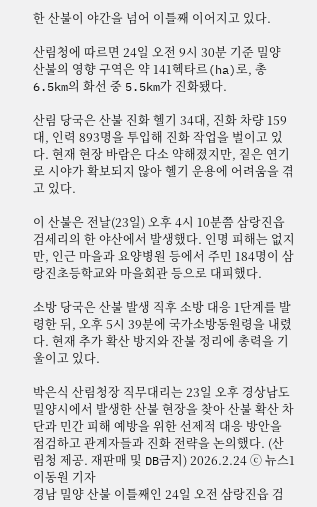한 산불이 야간을 넘어 이틀째 이어지고 있다.

산림청에 따르면 24일 오전 9시 30분 기준 밀양 산불의 영향 구역은 약 141헥타르(ha)로, 총 6.5km의 화선 중 5.5km가 진화됐다.

산림 당국은 산불 진화 헬기 34대, 진화 차량 159대, 인력 893명을 투입해 진화 작업을 벌이고 있다. 현재 현장 바람은 다소 약해졌지만, 짙은 연기로 시야가 확보되지 않아 헬기 운용에 어려움을 겪고 있다.

이 산불은 전날(23일) 오후 4시 10분쯤 삼랑진읍 검세리의 한 야산에서 발생했다. 인명 피해는 없지만, 인근 마을과 요양병원 등에서 주민 184명이 삼랑진초등학교와 마을회관 등으로 대피했다.

소방 당국은 산불 발생 직후 소방 대응 1단계를 발령한 뒤, 오후 5시 39분에 국가소방동원령을 내렸다. 현재 추가 확산 방지와 잔불 정리에 총력을 기울이고 있다.

박은식 산림청장 직무대리는 23일 오후 경상남도 밀양시에서 발생한 산불 현장을 찾아 산불 확산 차단과 민간 피해 예방을 위한 선제적 대응 방안을 점검하고 관계자들과 진화 전략을 논의했다. (산림청 제공. 재판매 및 DB금지) 2026.2.24 ⓒ 뉴스1 이동원 기자
경남 밀양 산불 이틀째인 24일 오전 삼랑진읍 검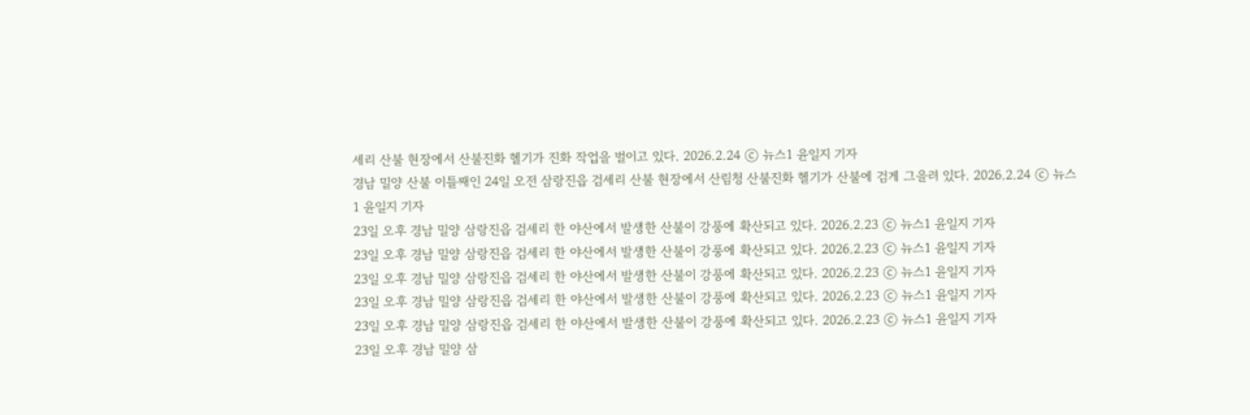세리 산불 현장에서 산불진화 헬기가 진화 작업을 벌이고 있다. 2026.2.24 ⓒ 뉴스1 윤일지 기자
경남 밀양 산불 이틀째인 24일 오전 삼랑진읍 검세리 산불 현장에서 산림청 산불진화 헬기가 산불에 검게 그을려 있다. 2026.2.24 ⓒ 뉴스1 윤일지 기자
23일 오후 경남 밀양 삼랑진읍 검세리 한 야산에서 발생한 산불이 강풍에 확산되고 있다. 2026.2.23 ⓒ 뉴스1 윤일지 기자
23일 오후 경남 밀양 삼랑진읍 검세리 한 야산에서 발생한 산불이 강풍에 확산되고 있다. 2026.2.23 ⓒ 뉴스1 윤일지 기자
23일 오후 경남 밀양 삼랑진읍 검세리 한 야산에서 발생한 산불이 강풍에 확산되고 있다. 2026.2.23 ⓒ 뉴스1 윤일지 기자
23일 오후 경남 밀양 삼랑진읍 검세리 한 야산에서 발생한 산불이 강풍에 확산되고 있다. 2026.2.23 ⓒ 뉴스1 윤일지 기자
23일 오후 경남 밀양 삼랑진읍 검세리 한 야산에서 발생한 산불이 강풍에 확산되고 있다. 2026.2.23 ⓒ 뉴스1 윤일지 기자
23일 오후 경남 밀양 삼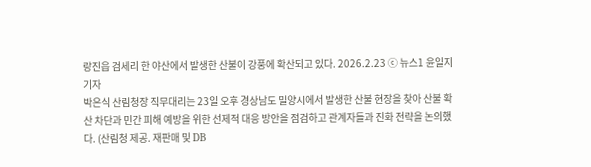랑진읍 검세리 한 야산에서 발생한 산불이 강풍에 확산되고 있다. 2026.2.23 ⓒ 뉴스1 윤일지 기자
박은식 산림청장 직무대리는 23일 오후 경상남도 밀양시에서 발생한 산불 현장을 찾아 산불 확산 차단과 민간 피해 예방을 위한 선제적 대응 방안을 점검하고 관계자들과 진화 전략을 논의했다. (산림청 제공. 재판매 및 DB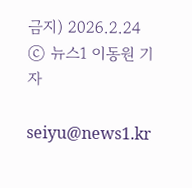금지) 2026.2.24 ⓒ 뉴스1 이동원 기자

seiyu@news1.kr